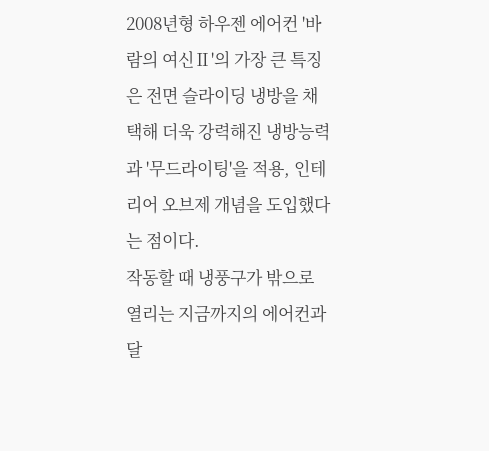2008년형 하우젠 에어컨 '바람의 여신Ⅱ'의 가장 큰 특징은 전면 슬라이딩 냉방을 채택해 더욱 강력해진 냉방능력과 '무드라이팅'을 적용, 인테리어 오브제 개념을 도입했다는 점이다.
작동할 때 냉풍구가 밖으로 열리는 지금까지의 에어컨과 달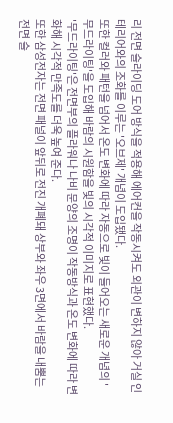리 전면 슬라이딩 도어 방식을 적용해 에어컨을 작동시켜도 외관이 변하지 않아 거실 인테리어와의 조화를 이루는 '오브제' 개념이 도입됐다.
또한 컬러와 패턴을 넘어서 온도 변화에 따라 자동으로 빛이 들어오는 새로운 개념의 '무드라이팅'을 도입해 바람의 시원함을 빛의 시각적 이미지로 표현했다.
'무드라이팅'은 전면부의 플라워나 나비 문양의 조명이 작동방식과 온도 변화에 따라 변화해 시각적 만족도를 더욱 높여 준다.
또한 삼성전자는 전면 패널이 앞뒤로 전진 개폐돼 상부와 좌우 3면에서 바람을 내뿜는 전면 슬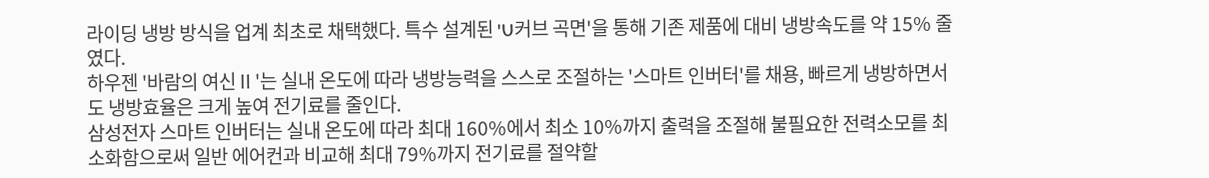라이딩 냉방 방식을 업계 최초로 채택했다. 특수 설계된 'U커브 곡면'을 통해 기존 제품에 대비 냉방속도를 약 15% 줄였다.
하우젠 '바람의 여신Ⅱ'는 실내 온도에 따라 냉방능력을 스스로 조절하는 '스마트 인버터'를 채용, 빠르게 냉방하면서도 냉방효율은 크게 높여 전기료를 줄인다.
삼성전자 스마트 인버터는 실내 온도에 따라 최대 160%에서 최소 10%까지 출력을 조절해 불필요한 전력소모를 최소화함으로써 일반 에어컨과 비교해 최대 79%까지 전기료를 절약할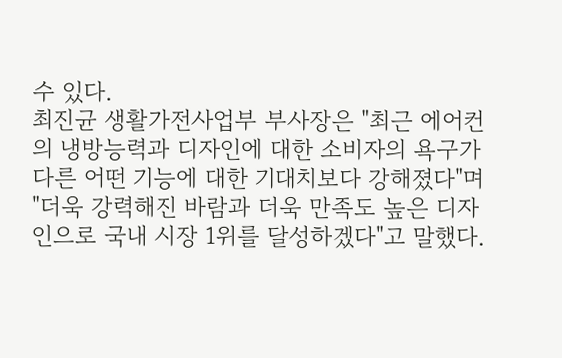수 있다.
최진균 생활가전사업부 부사장은 "최근 에어컨의 냉방능력과 디자인에 대한 소비자의 욕구가 다른 어떤 기능에 대한 기대치보다 강해졌다"며 "더욱 강력해진 바람과 더욱 만족도 높은 디자인으로 국내 시장 1위를 달성하겠다"고 말했다.